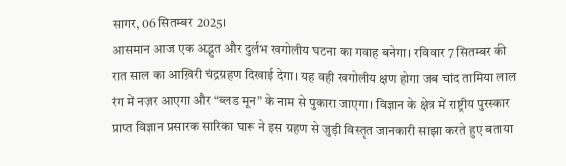सागर, 06 सितम्बर 2025।
आसमान आज एक अद्भुत और दुर्लभ खगोलीय घटना का गवाह बनेगा। रविवार 7 सितम्बर की रात साल का आख़िरी चंद्रग्रहण दिखाई देगा। यह वही खगोलीय क्षण होगा जब चांद तामिया लाल रंग में नज़र आएगा और “ब्लड मून” के नाम से पुकारा जाएगा। विज्ञान के क्षेत्र में राष्ट्रीय पुरस्कार प्राप्त विज्ञान प्रसारक सारिका घारू ने इस ग्रहण से जुड़ी विस्तृत जानकारी साझा करते हुए बताया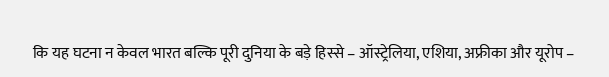कि यह घटना न केवल भारत बल्कि पूरी दुनिया के बड़े हिस्से – ऑस्ट्रेलिया, एशिया, अफ्रीका और यूरोप –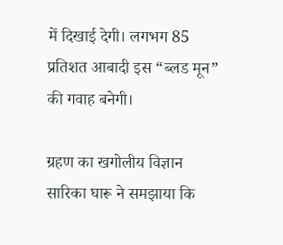में दिखाई देगी। लगभग 85 प्रतिशत आबादी इस “ब्लड मून” की गवाह बनेगी।

ग्रहण का खगोलीय विज्ञान
सारिका घारू ने समझाया कि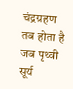चंद्रग्रहण तब होता है जब पृथ्वी सूर्य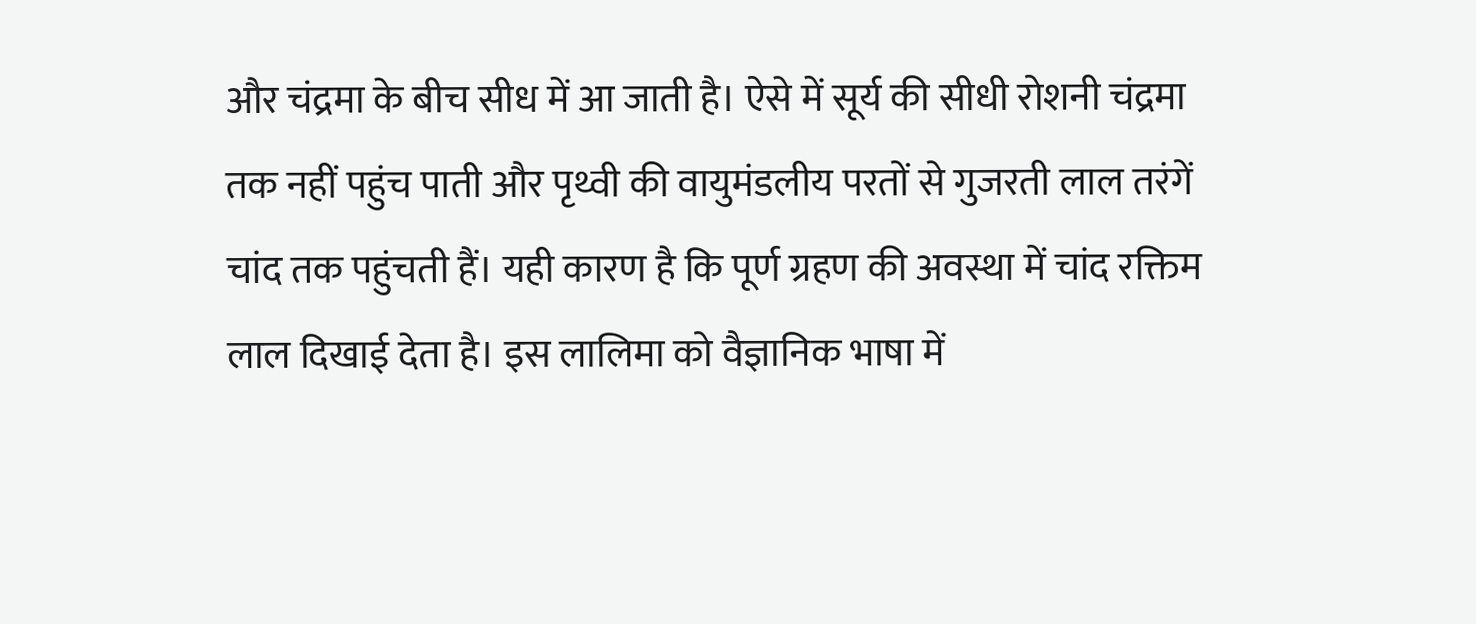और चंद्रमा के बीच सीध में आ जाती है। ऐसे में सूर्य की सीधी रोशनी चंद्रमा तक नहीं पहुंच पाती और पृथ्वी की वायुमंडलीय परतों से गुजरती लाल तरंगें चांद तक पहुंचती हैं। यही कारण है कि पूर्ण ग्रहण की अवस्था में चांद रक्तिम लाल दिखाई देता है। इस लालिमा को वैज्ञानिक भाषा में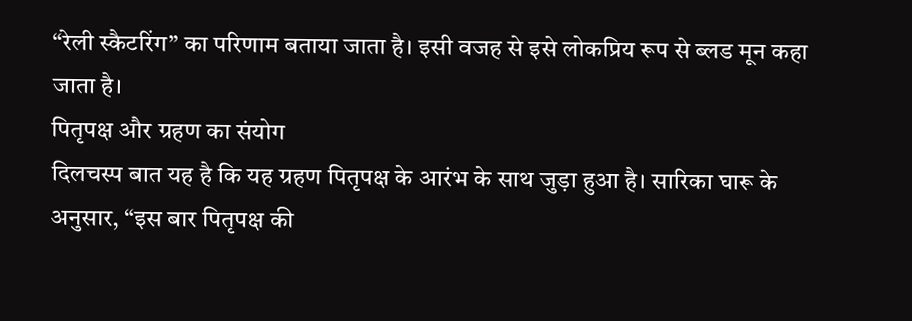“रेली स्कैटरिंग” का परिणाम बताया जाता है। इसी वजह से इसे लोकप्रिय रूप से ब्लड मून कहा जाता है।
पितृपक्ष और ग्रहण का संयोग
दिलचस्प बात यह है कि यह ग्रहण पितृपक्ष के आरंभ के साथ जुड़ा हुआ है। सारिका घारू के अनुसार, “इस बार पितृपक्ष की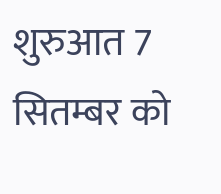शुरुआत 7 सितम्बर को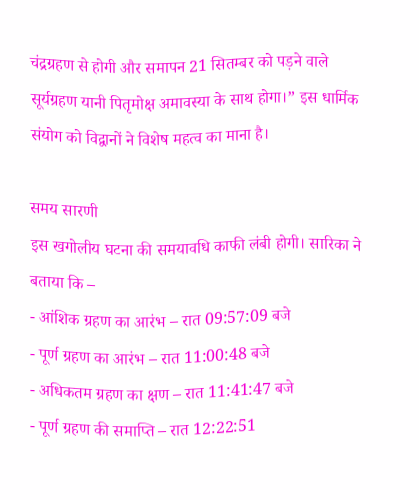चंद्रग्रहण से होगी और समापन 21 सितम्बर को पड़ने वाले सूर्यग्रहण यानी पितृमोक्ष अमावस्या के साथ होगा।” इस धार्मिक संयोग को विद्वानों ने विशेष महत्व का माना है।

समय सारणी
इस खगोलीय घटना की समयावधि काफी लंबी होगी। सारिका ने बताया कि –
- आंशिक ग्रहण का आरंभ – रात 09:57:09 बजे
- पूर्ण ग्रहण का आरंभ – रात 11:00:48 बजे
- अधिकतम ग्रहण का क्षण – रात 11:41:47 बजे
- पूर्ण ग्रहण की समाप्ति – रात 12:22:51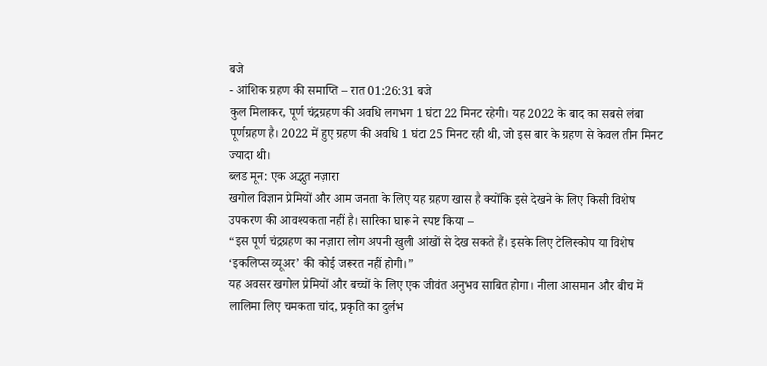बजे
- आंशिक ग्रहण की समाप्ति – रात 01:26:31 बजे
कुल मिलाकर, पूर्ण चंद्रग्रहण की अवधि लगभग 1 घंटा 22 मिनट रहेगी। यह 2022 के बाद का सबसे लंबा पूर्णग्रहण है। 2022 में हुए ग्रहण की अवधि 1 घंटा 25 मिनट रही थी, जो इस बार के ग्रहण से केवल तीन मिनट ज्यादा थी।
ब्लड मून: एक अद्भुत नज़ारा
खगोल विज्ञान प्रेमियों और आम जनता के लिए यह ग्रहण खास है क्योंकि इसे देखने के लिए किसी विशेष उपकरण की आवश्यकता नहीं है। सारिका घारू ने स्पष्ट किया –
“इस पूर्ण चंद्रग्रहण का नज़ारा लोग अपनी खुली आंखों से देख सकते हैं। इसके लिए टेलिस्कोप या विशेष ‘इकलिप्स व्यूअर’ की कोई जरूरत नहीं होगी।”
यह अवसर खगोल प्रेमियों और बच्चों के लिए एक जीवंत अनुभव साबित होगा। नीला आसमान और बीच में लालिमा लिए चमकता चांद, प्रकृति का दुर्लभ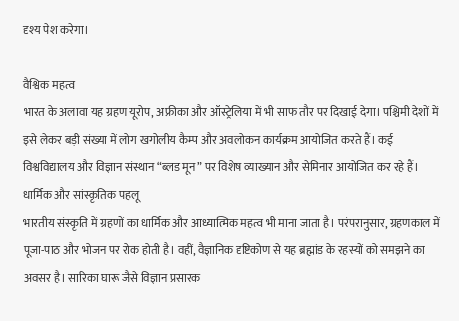दृश्य पेश करेगा।

वैश्विक महत्व
भारत के अलावा यह ग्रहण यूरोप, अफ्रीका और ऑस्ट्रेलिया में भी साफ तौर पर दिखाई देगा। पश्चिमी देशों में इसे लेकर बड़ी संख्या में लोग खगोलीय कैम्प और अवलोकन कार्यक्रम आयोजित करते हैं। कई विश्वविद्यालय और विज्ञान संस्थान “ब्लड मून” पर विशेष व्याख्यान और सेमिनार आयोजित कर रहे हैं।
धार्मिक और सांस्कृतिक पहलू
भारतीय संस्कृति में ग्रहणों का धार्मिक और आध्यात्मिक महत्व भी माना जाता है। परंपरानुसार, ग्रहणकाल में पूजा-पाठ और भोजन पर रोक होती है। वहीं, वैज्ञानिक दृष्टिकोण से यह ब्रह्मांड के रहस्यों को समझने का अवसर है। सारिका घारू जैसे विज्ञान प्रसारक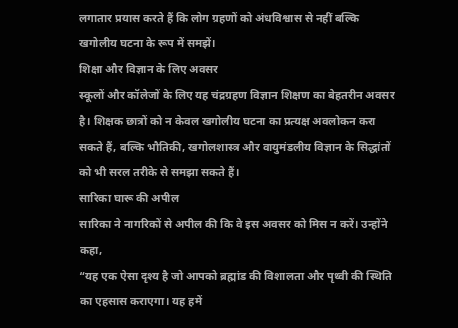लगातार प्रयास करते हैं कि लोग ग्रहणों को अंधविश्वास से नहीं बल्कि खगोलीय घटना के रूप में समझें।
शिक्षा और विज्ञान के लिए अवसर
स्कूलों और कॉलेजों के लिए यह चंद्रग्रहण विज्ञान शिक्षण का बेहतरीन अवसर है। शिक्षक छात्रों को न केवल खगोलीय घटना का प्रत्यक्ष अवलोकन करा सकते हैं, बल्कि भौतिकी, खगोलशास्त्र और वायुमंडलीय विज्ञान के सिद्धांतों को भी सरल तरीके से समझा सकते हैं।
सारिका घारू की अपील
सारिका ने नागरिकों से अपील की कि वे इस अवसर को मिस न करें। उन्होंने कहा,
“यह एक ऐसा दृश्य है जो आपको ब्रह्मांड की विशालता और पृथ्वी की स्थिति का एहसास कराएगा। यह हमें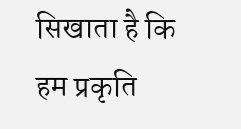सिखाता है कि हम प्रकृति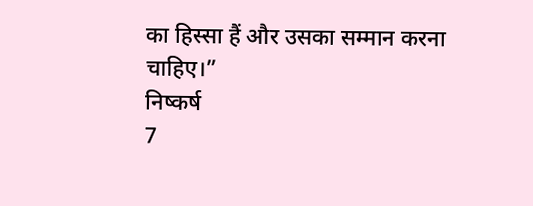का हिस्सा हैं और उसका सम्मान करना चाहिए।”
निष्कर्ष
7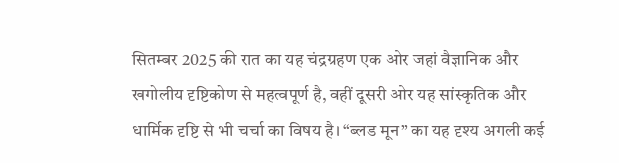सितम्बर 2025 की रात का यह चंद्रग्रहण एक ओर जहां वैज्ञानिक और खगोलीय दृष्टिकोण से महत्वपूर्ण है, वहीं दूसरी ओर यह सांस्कृतिक और धार्मिक दृष्टि से भी चर्चा का विषय है। “ब्लड मून” का यह दृश्य अगली कई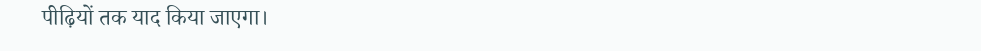पीढ़ियों तक याद किया जाएगा।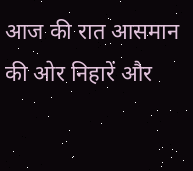आज की रात आसमान की ओर निहारें और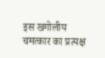इस खगोलीय चमत्कार का प्रत्यक्ष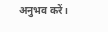अनुभव करें।